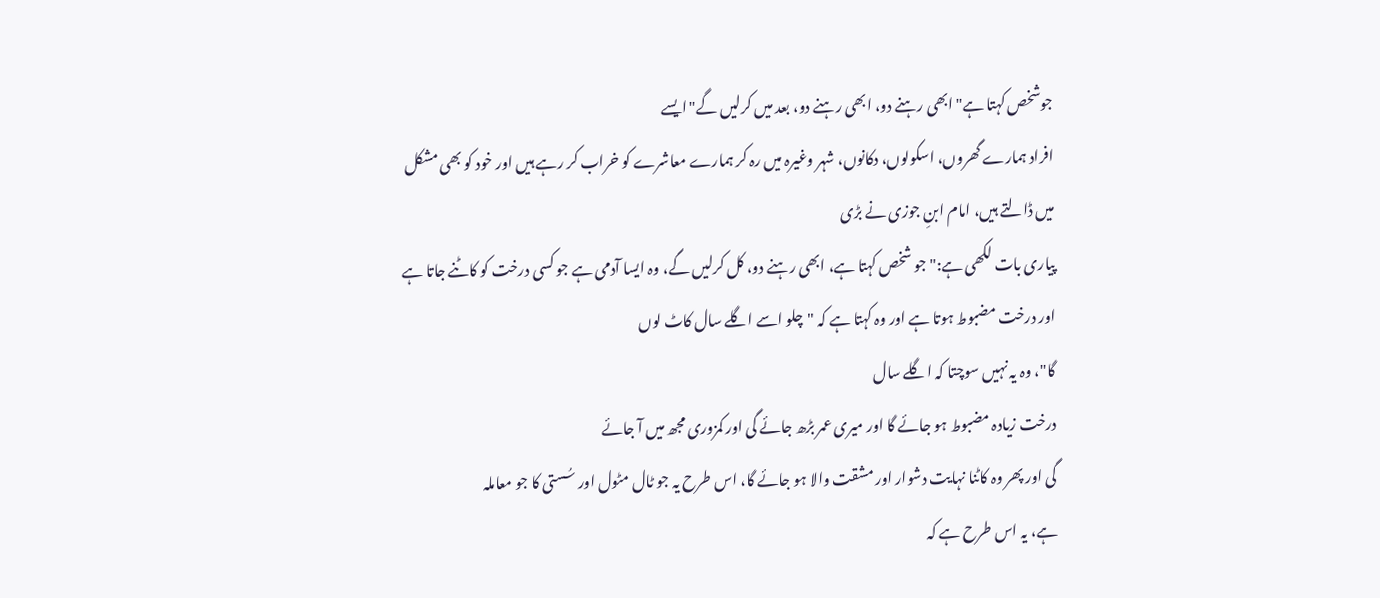جوشخص کہتا ہے"ابھی رہنے دو، ابھی رہنے دو، بعد میں کرلیں گے"ایسے
افراد ہمارے گھروں، اسکولوں، دکانوں، شہر وغیرہ میں رہ کر ہمارے معاشرے کو خراب کر رہے ہیں اور خود کو بھی مشکل
میں ڈالتے ہیں، امام ابنِ جوزی نے بڑی
پیاری بات لکھی ہے:"جو شخص کہتا ہے، ابھی رہنے دو، کل کرلیں گے، وہ ایسا آدمی ہے جو کسی درخت کو کاٹنے جاتا ہے
اور درخت مضبوط ہوتا ہے اور وہ کہتا ہے کہ "چلو اسے اگلے سال کاٹ لوں
گا"، وہ یہ نہیں سوچتا کہ اگلے سال
درخت زیادہ مضبوط ہو جائے گا اور میری عمر بڑھ جائے گی اور کمزوری مجھ میں آ جائے
گی اور پھر وہ کاٹنا نہایت دشوار اور مشقت والا ہو جائے گا، اس طرح یہ جو ٹال مٹول اور سُستی کا جو معاملہ
ہے، یہ اس طرح ہے کہ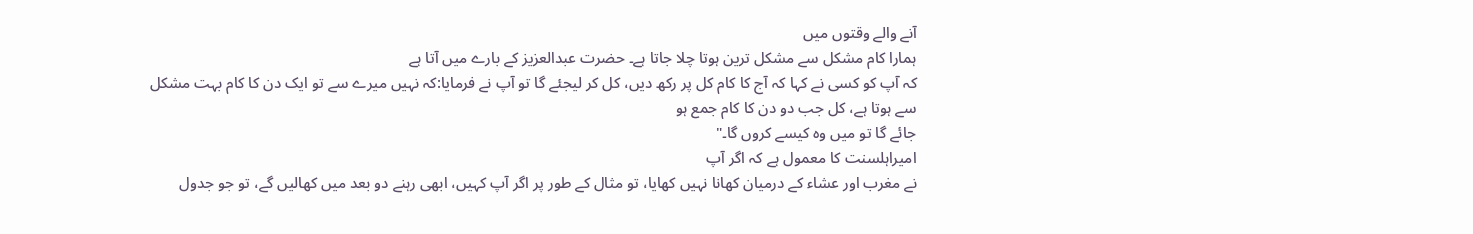آنے والے وقتوں میں
ہمارا کام مشکل سے مشکل ترین ہوتا چلا جاتا ہے۔ حضرت عبدالعزیز کے بارے میں آتا ہے
کہ آپ کو کسی نے کہا کہ آج کا کام کل پر رکھ دیں، کل کر لیجئے گا تو آپ نے فرمایا:کہ نہیں میرے سے تو ایک دن کا کام بہت مشکل
سے ہوتا ہے، کل جب دو دن کا کام جمع ہو
جائے گا تو میں وہ کیسے کروں گا۔"
امیراہلسنت کا معمول ہے کہ اگر آپ
نے مغرب اور عشاء کے درمیان کھانا نہیں کھایا، تو مثال کے طور پر اگر آپ کہیں، ابھی رہنے دو بعد میں کھالیں گے، تو جو جدول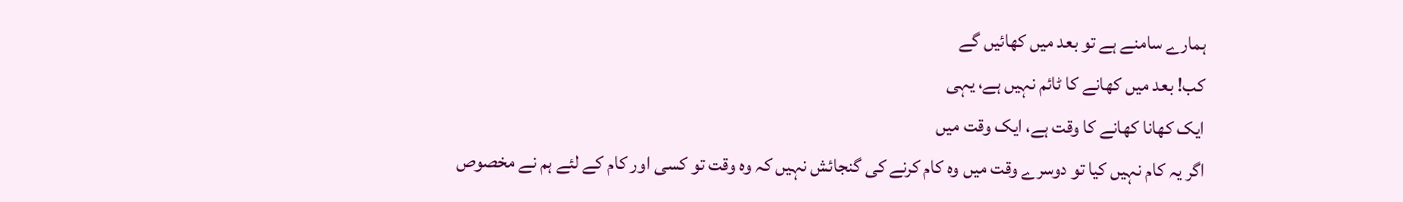ہمارے سامنے ہے تو بعد میں کھائیں گے
کب! بعد میں کھانے کا ٹائم نہیں ہے، یہی
ایک کھانا کھانے کا وقت ہے، ایک وقت میں
اگر یہ کام نہیں کیا تو دوسرے وقت میں وہ کام کرنے کی گنجائش نہیں کہ وہ وقت تو کسی اور کام کے لئے ہم نے مخصوص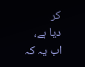کر
دیا ہے، اب یہ کہ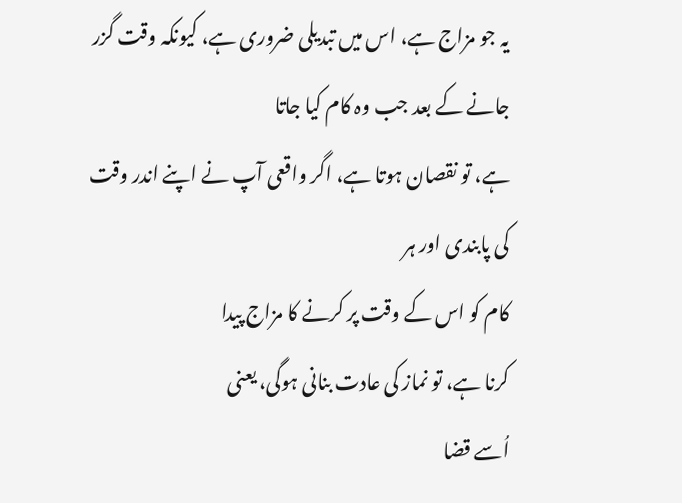یہ جو مزاج ہے، اس میں تبدیلی ضروری ہے، کیونکہ وقت گزر جانے کے بعد جب وہ کام کیا جاتا
ہے، تو نقصان ہوتا ہے، اگر واقعی آپ نے اپنے اندر وقت کی پابندی اور ہر
کام کو اس کے وقت پر کرنے کا مزاج پیدا
کرنا ہے، تو نماز کی عادت بنانی ہوگی، یعنی
اُسے قضا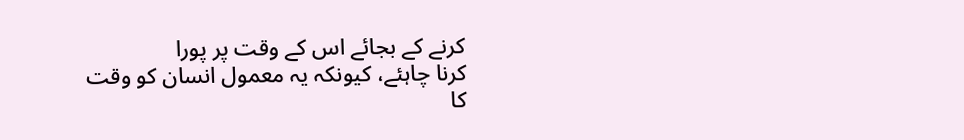کرنے کے بجائے اس کے وقت پر پورا
کرنا چاہئے، کیونکہ یہ معمول انسان کو وقت
کا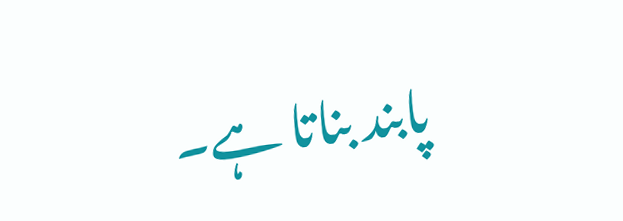پابند بناتا ہے۔